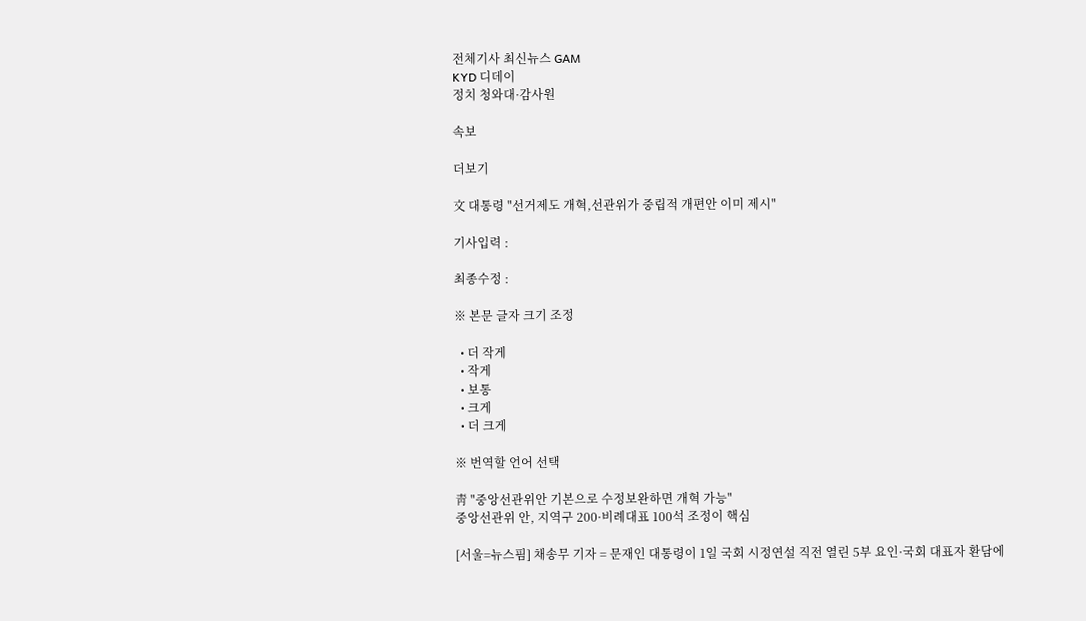전체기사 최신뉴스 GAM
KYD 디데이
정치 청와대·감사원

속보

더보기

文 대통령 "선거제도 개혁,선관위가 중립적 개편안 이미 제시"

기사입력 :

최종수정 :

※ 본문 글자 크기 조정

  • 더 작게
  • 작게
  • 보통
  • 크게
  • 더 크게

※ 번역할 언어 선택

靑 "중앙선관위안 기본으로 수정보완하면 개혁 가능"
중앙선관위 안, 지역구 200·비례대표 100석 조정이 핵심

[서울=뉴스핌] 채송무 기자 = 문재인 대통령이 1일 국회 시정연설 직전 열린 5부 요인·국회 대표자 환담에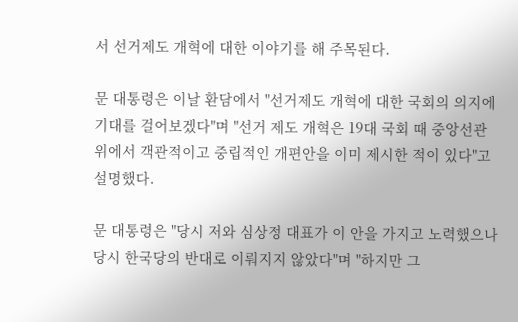서 선거제도 개혁에 대한 이야기를 해 주목된다.

문 대통령은 이날 환담에서 "선거제도 개혁에 대한 국회의 의지에 기대를 걸어보겠다"며 "선거 제도 개혁은 19대 국회 때 중앙선관위에서 객관적이고 중립적인 개편안을 이미 제시한 적이 있다"고 설명했다.

문 대통령은 "당시 저와 심상정 대표가 이 안을 가지고 노력했으나 당시 한국당의 반대로 이뤄지지 않았다"며 "하지만 그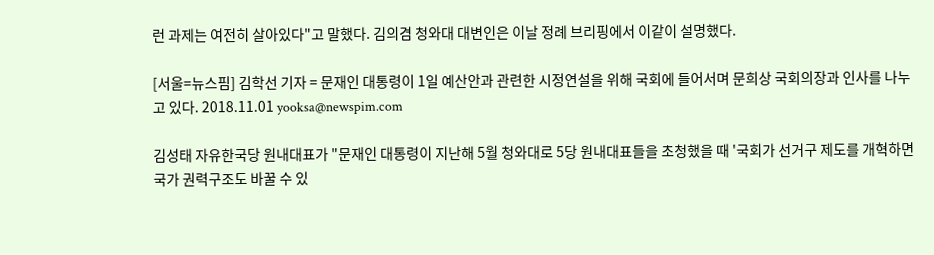런 과제는 여전히 살아있다"고 말했다. 김의겸 청와대 대변인은 이날 정례 브리핑에서 이같이 설명했다.

[서울=뉴스핌] 김학선 기자 = 문재인 대통령이 1일 예산안과 관련한 시정연설을 위해 국회에 들어서며 문희상 국회의장과 인사를 나누고 있다. 2018.11.01 yooksa@newspim.com

김성태 자유한국당 원내대표가 "문재인 대통령이 지난해 5월 청와대로 5당 원내대표들을 초청했을 때 '국회가 선거구 제도를 개혁하면 국가 권력구조도 바꿀 수 있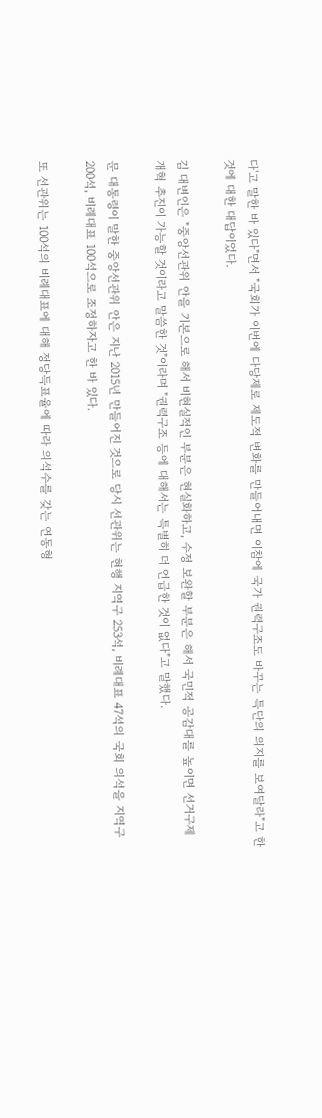다'고 말한 바 있다"면서 "국회가 이번에 다당제로 제도적 변화를 만들어내면 이참에 국가 권력구조도 바꾸는 특단의 의지를 보여달라"고 한 것에 대한 대답이었다.

김 대변인은 "중앙선관위 안을 기본으로 해서 비현실적인 부분은 현실화하고, 수정 보완할 부분은 해서 국민적 공감대를 높이면 선거구제 개혁 추진이 가능할 것이라고 말씀한 것"이라며 "권력구조 등에 대해서는 특별히 더 언급한 것이 없다"고 말했다.

문 대통령이 말한 중앙선관위 안은 지난 2015년 만들어진 것으로 당시 선관위는 현행 지역구 253석, 비례대표 47석의 국회 의석을 지역구 200석, 비례대표 100석으로 조정하자고 한 바 있다.

또 선관위는 100석의 비례대표에 대해 정당득표율에 따라 의석수를 갖는 연동형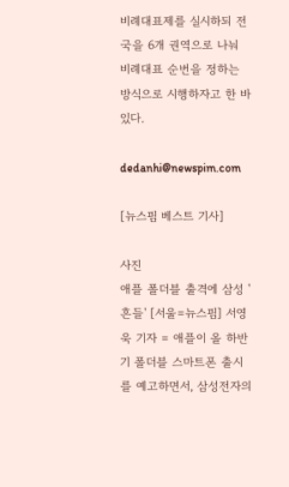비례대표제를 실시하되 전국을 6개 권역으로 나눠 비례대표 순번을 정하는 방식으로 시행하자고 한 바 있다.

dedanhi@newspim.com

[뉴스핌 베스트 기사]

사진
애플 폴더블 출격에 삼성 '흔들' [서울=뉴스핌] 서영욱 기자 = 애플이 올 하반기 폴더블 스마트폰 출시를 예고하면서, 삼성전자의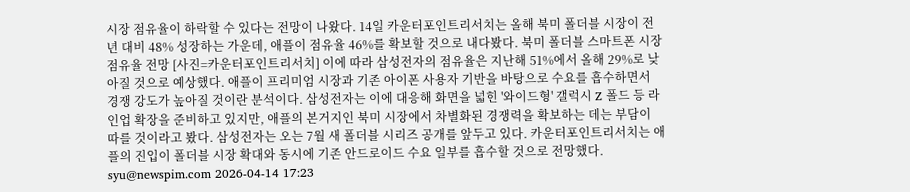시장 점유율이 하락할 수 있다는 전망이 나왔다. 14일 카운터포인트리서치는 올해 북미 폴더블 시장이 전년 대비 48% 성장하는 가운데, 애플이 점유율 46%를 확보할 것으로 내다봤다. 북미 폴더블 스마트폰 시장 점유율 전망 [사진=카운터포인트리서치] 이에 따라 삼성전자의 점유율은 지난해 51%에서 올해 29%로 낮아질 것으로 예상했다. 애플이 프리미엄 시장과 기존 아이폰 사용자 기반을 바탕으로 수요를 흡수하면서 경쟁 강도가 높아질 것이란 분석이다. 삼성전자는 이에 대응해 화면을 넓힌 '와이드형' 갤럭시 Z 폴드 등 라인업 확장을 준비하고 있지만, 애플의 본거지인 북미 시장에서 차별화된 경쟁력을 확보하는 데는 부담이 따를 것이라고 봤다. 삼성전자는 오는 7월 새 폴더블 시리즈 공개를 앞두고 있다. 카운터포인트리서치는 애플의 진입이 폴더블 시장 확대와 동시에 기존 안드로이드 수요 일부를 흡수할 것으로 전망했다. syu@newspim.com 2026-04-14 17:23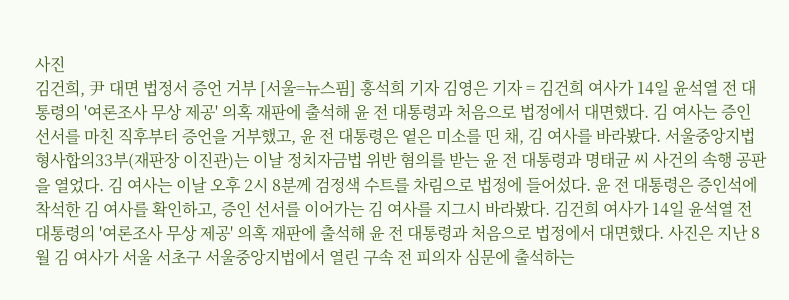사진
김건희, 尹 대면 법정서 증언 거부 [서울=뉴스핌] 홍석희 기자 김영은 기자 = 김건희 여사가 14일 윤석열 전 대통령의 '여론조사 무상 제공' 의혹 재판에 출석해 윤 전 대통령과 처음으로 법정에서 대면했다. 김 여사는 증인 선서를 마친 직후부터 증언을 거부했고, 윤 전 대통령은 옅은 미소를 띤 채, 김 여사를 바라봤다. 서울중앙지법 형사합의33부(재판장 이진관)는 이날 정치자금법 위반 혐의를 받는 윤 전 대통령과 명태균 씨 사건의 속행 공판을 열었다. 김 여사는 이날 오후 2시 8분께 검정색 수트를 차림으로 법정에 들어섰다. 윤 전 대통령은 증인석에 착석한 김 여사를 확인하고, 증인 선서를 이어가는 김 여사를 지그시 바라봤다. 김건희 여사가 14일 윤석열 전 대통령의 '여론조사 무상 제공' 의혹 재판에 출석해 윤 전 대통령과 처음으로 법정에서 대면했다. 사진은 지난 8월 김 여사가 서울 서초구 서울중앙지법에서 열린 구속 전 피의자 심문에 출석하는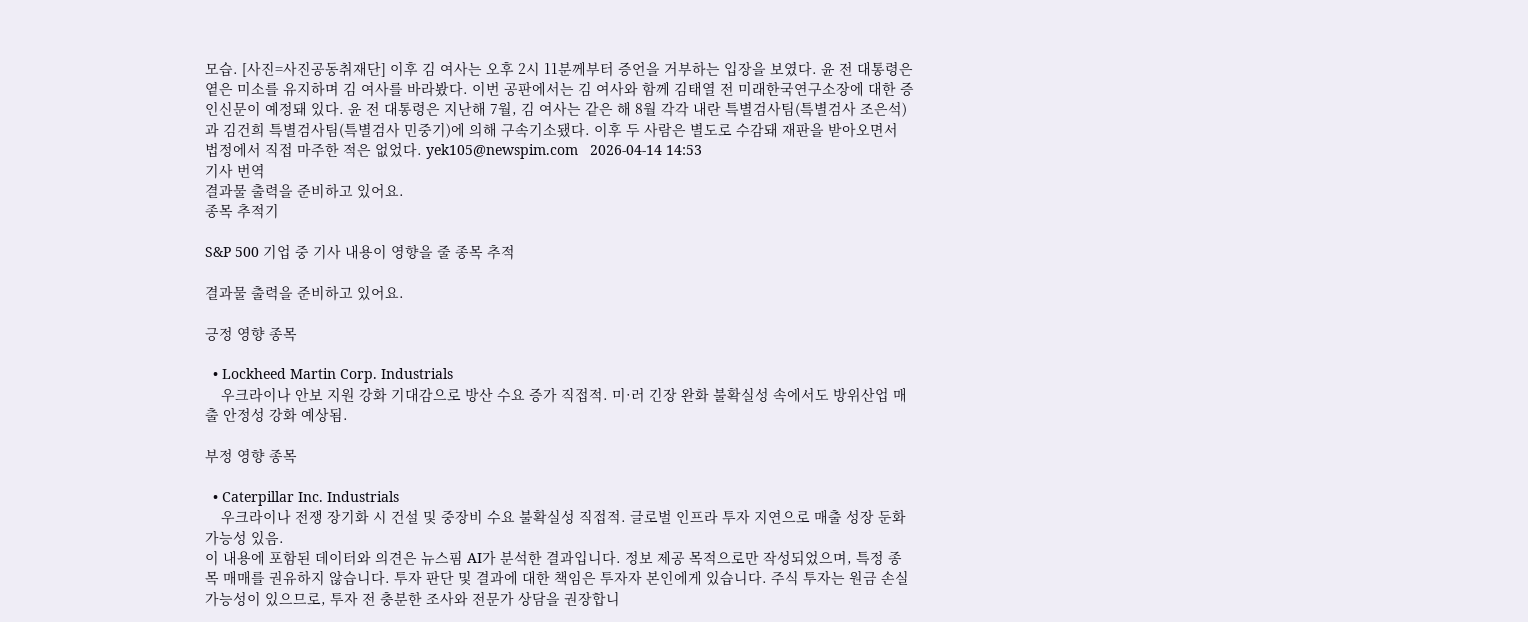모습. [사진=사진공동취재단] 이후 김 여사는 오후 2시 11분께부터 증언을 거부하는 입장을 보였다. 윤 전 대통령은 옅은 미소를 유지하며 김 여사를 바라봤다. 이번 공판에서는 김 여사와 함께 김태열 전 미래한국연구소장에 대한 증인신문이 예정돼 있다. 윤 전 대통령은 지난해 7월, 김 여사는 같은 해 8월 각각 내란 특별검사팀(특별검사 조은석)과 김건희 특별검사팀(특별검사 민중기)에 의해 구속기소됐다. 이후 두 사람은 별도로 수감돼 재판을 받아오면서 법정에서 직접 마주한 적은 없었다. yek105@newspim.com   2026-04-14 14:53
기사 번역
결과물 출력을 준비하고 있어요.
종목 추적기

S&P 500 기업 중 기사 내용이 영향을 줄 종목 추적

결과물 출력을 준비하고 있어요.

긍정 영향 종목

  • Lockheed Martin Corp. Industrials
    우크라이나 안보 지원 강화 기대감으로 방산 수요 증가 직접적. 미·러 긴장 완화 불확실성 속에서도 방위산업 매출 안정성 강화 예상됨.

부정 영향 종목

  • Caterpillar Inc. Industrials
    우크라이나 전쟁 장기화 시 건설 및 중장비 수요 불확실성 직접적. 글로벌 인프라 투자 지연으로 매출 성장 둔화 가능성 있음.
이 내용에 포함된 데이터와 의견은 뉴스핌 AI가 분석한 결과입니다. 정보 제공 목적으로만 작성되었으며, 특정 종목 매매를 권유하지 않습니다. 투자 판단 및 결과에 대한 책임은 투자자 본인에게 있습니다. 주식 투자는 원금 손실 가능성이 있으므로, 투자 전 충분한 조사와 전문가 상담을 권장합니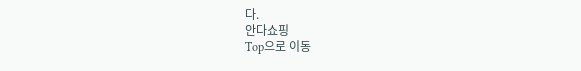다.
안다쇼핑
Top으로 이동